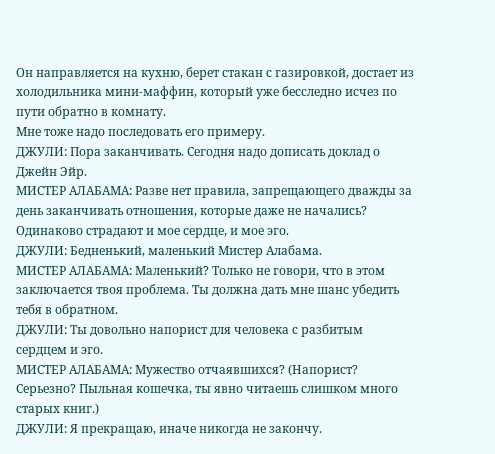Он направляется на кухню, берет стакан с газировкой, достает из холодильника мини-маффин, который уже бесследно исчез по пути обратно в комнату.
Мне тоже надо последовать его примеру.
ДЖУЛИ: Пора заканчивать. Сегодня надо дописать доклад о Джейн Эйр.
МИСТЕР АЛАБАМА: Разве нет правила, запрещающего дважды за день заканчивать отношения, которые даже не начались? Одинаково страдают и мое сердце, и мое эго.
ДЖУЛИ: Бедненький, маленький Мистер Алабама.
МИСТЕР АЛАБАМА: Маленький? Только не говори, что в этом заключается твоя проблема. Ты должна дать мне шанс убедить тебя в обратном.
ДЖУЛИ: Ты довольно напорист для человека с разбитым сердцем и эго.
МИСТЕР АЛАБАМА: Мужество отчаявшихся? (Напорист? Серьезно? Пыльная кошечка, ты явно читаешь слишком много старых книг.)
ДЖУЛИ: Я прекращаю, иначе никогда не закончу.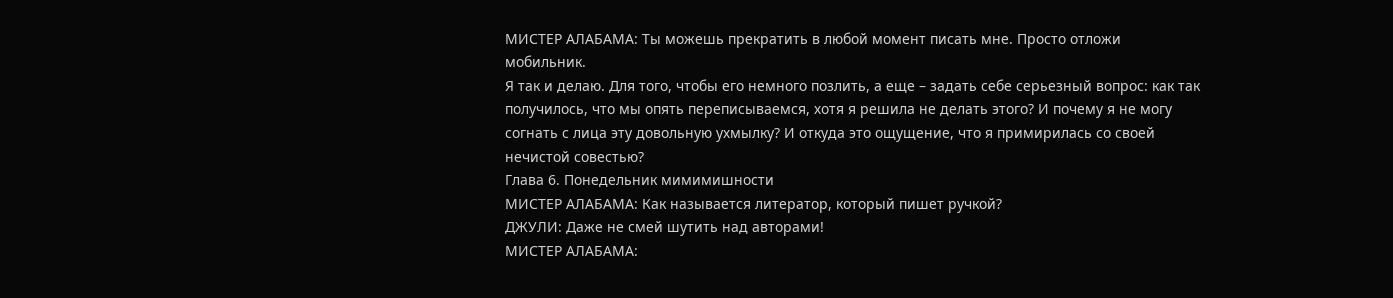МИСТЕР АЛАБАМА: Ты можешь прекратить в любой момент писать мне. Просто отложи мобильник.
Я так и делаю. Для того, чтобы его немного позлить, а еще – задать себе серьезный вопрос: как так получилось, что мы опять переписываемся, хотя я решила не делать этого? И почему я не могу согнать с лица эту довольную ухмылку? И откуда это ощущение, что я примирилась со своей нечистой совестью?
Глава 6. Понедельник мимимишности
МИСТЕР АЛАБАМА: Как называется литератор, который пишет ручкой?
ДЖУЛИ: Даже не смей шутить над авторами!
МИСТЕР АЛАБАМА: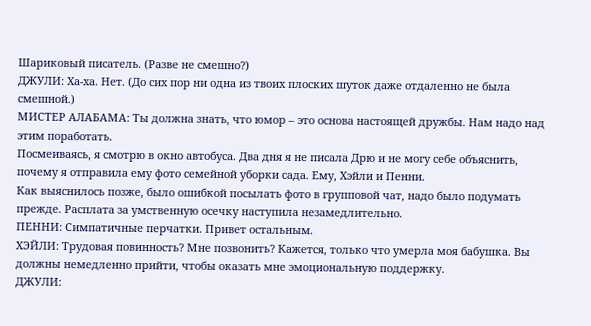Шариковый писатель. (Разве не смешно?)
ДЖУЛИ: Ха-ха. Нет. (До сих пор ни одна из твоих плоских шуток даже отдаленно не была смешной.)
МИСТЕР АЛАБАМА: Ты должна знать, что юмор – это основа настоящей дружбы. Нам надо над этим поработать.
Посмеиваясь, я смотрю в окно автобуса. Два дня я не писала Дрю и не могу себе объяснить, почему я отправила ему фото семейной уборки сада. Ему, Хэйли и Пенни.
Как выяснилось позже, было ошибкой посылать фото в групповой чат, надо было подумать прежде. Расплата за умственную осечку наступила незамедлительно.
ПЕННИ: Симпатичные перчатки. Привет остальным.
ХЭЙЛИ: Трудовая повинность? Мне позвонить? Кажется, только что умерла моя бабушка. Вы должны немедленно прийти, чтобы оказать мне эмоциональную поддержку.
ДЖУЛИ: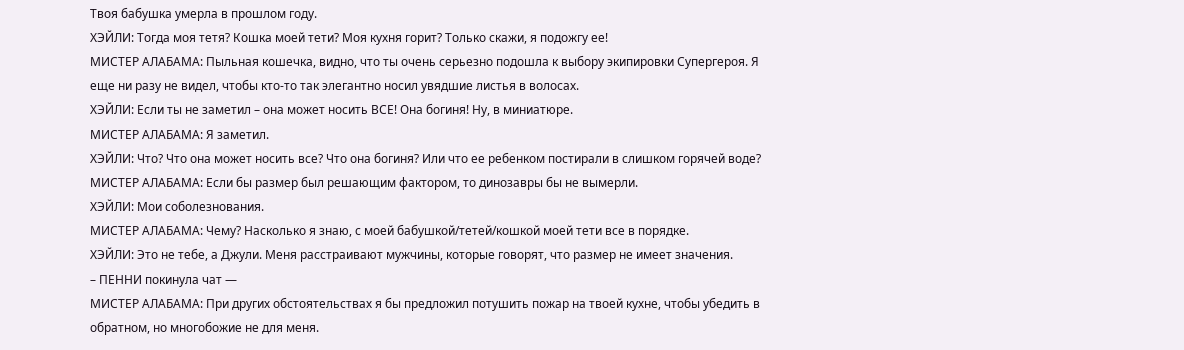Твоя бабушка умерла в прошлом году.
ХЭЙЛИ: Тогда моя тетя? Кошка моей тети? Моя кухня горит? Только скажи, я подожгу ее!
МИСТЕР АЛАБАМА: Пыльная кошечка, видно, что ты очень серьезно подошла к выбору экипировки Супергероя. Я еще ни разу не видел, чтобы кто-то так элегантно носил увядшие листья в волосах.
ХЭЙЛИ: Если ты не заметил – она может носить ВСЕ! Она богиня! Ну, в миниатюре.
МИСТЕР АЛАБАМА: Я заметил.
ХЭЙЛИ: Что? Что она может носить все? Что она богиня? Или что ее ребенком постирали в слишком горячей воде?
МИСТЕР АЛАБАМА: Если бы размер был решающим фактором, то динозавры бы не вымерли.
ХЭЙЛИ: Мои соболезнования.
МИСТЕР АЛАБАМА: Чему? Насколько я знаю, с моей бабушкой/тетей/кошкой моей тети все в порядке.
ХЭЙЛИ: Это не тебе, а Джули. Меня расстраивают мужчины, которые говорят, что размер не имеет значения.
– ПЕННИ покинула чат —
МИСТЕР АЛАБАМА: При других обстоятельствах я бы предложил потушить пожар на твоей кухне, чтобы убедить в обратном, но многобожие не для меня.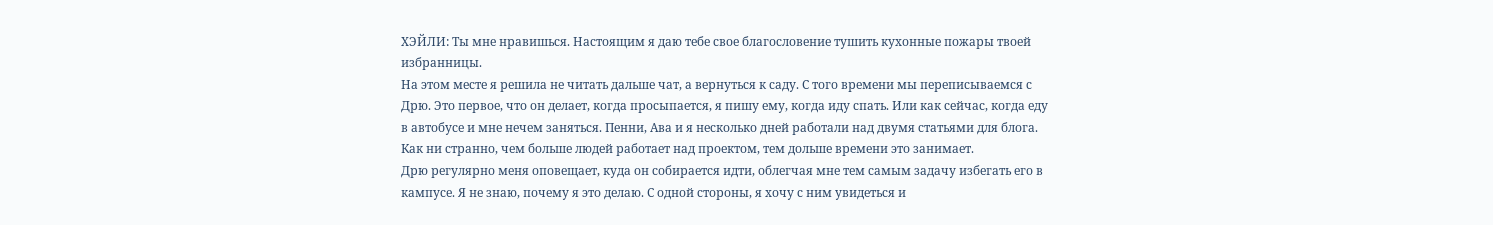ХЭЙЛИ: Ты мне нравишься. Настоящим я даю тебе свое благословение тушить кухонные пожары твоей избранницы.
На этом месте я решила не читать дальше чат, а вернуться к саду. С того времени мы переписываемся с Дрю. Это первое, что он делает, когда просыпается, я пишу ему, когда иду спать. Или как сейчас, когда еду в автобусе и мне нечем заняться. Пенни, Ава и я несколько дней работали над двумя статьями для блога. Как ни странно, чем больше людей работает над проектом, тем дольше времени это занимает.
Дрю регулярно меня оповещает, куда он собирается идти, облегчая мне тем самым задачу избегать его в кампусе. Я не знаю, почему я это делаю. С одной стороны, я хочу с ним увидеться и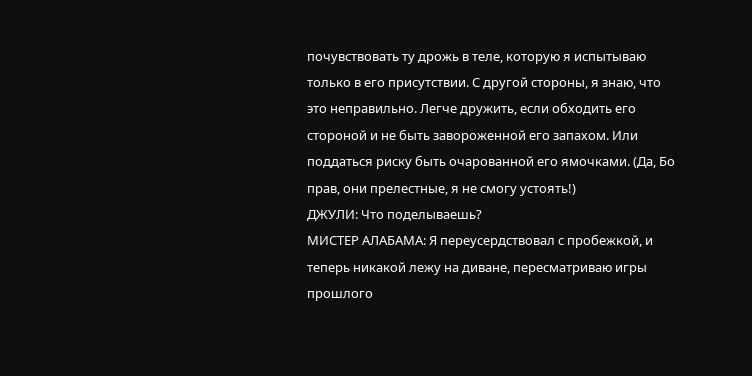почувствовать ту дрожь в теле, которую я испытываю только в его присутствии. С другой стороны, я знаю, что это неправильно. Легче дружить, если обходить его стороной и не быть завороженной его запахом. Или поддаться риску быть очарованной его ямочками. (Да, Бо прав, они прелестные, я не смогу устоять!)
ДЖУЛИ: Что поделываешь?
МИСТЕР АЛАБАМА: Я переусердствовал с пробежкой, и теперь никакой лежу на диване, пересматриваю игры прошлого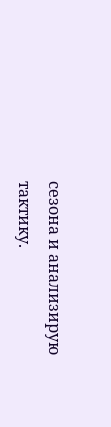сезона и анализирую тактику.